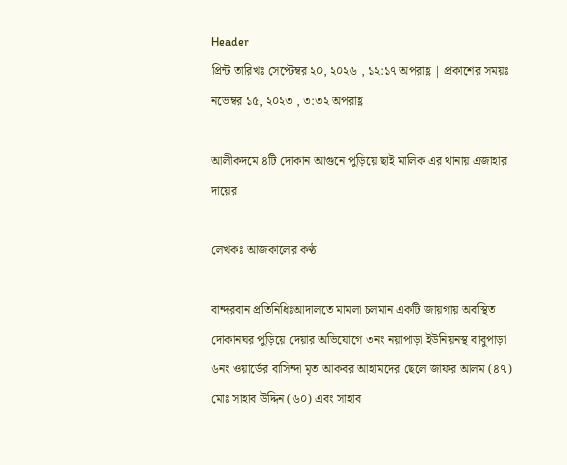Header
প্রিন্ট তারিখঃ সেপ্টেম্বর ২০, ২০২৬ , ১২:১৭ অপরাহ্ণ | প্রকাশের সময়ঃ নভেম্বর ১৫, ২০২৩ , ৩:৩২ অপরাহ্ণ

আলীকদমে ৪টি দোকান আগুনে পুড়িয়ে ছাই মালিক এর থানায় এজাহার দায়ের

লেখকঃ আজকালের কণ্ঠ

বান্দরবান প্রতিনিধিঃআদালতে মামলা চলমান একটি জায়গায় অবস্থিত দোকানঘর পুড়িয়ে দেয়ার অভিযোগে ৩নং নয়াপাড়া ইউনিয়নস্থ বাবুপাড়া ৬নং ওয়ার্ডের বাসিন্দা মৃত আকবর আহামদের ছেলে জাফর আলম (৪৭) মোঃ সাহাব উদ্দিন (৬০) এবং সাহাব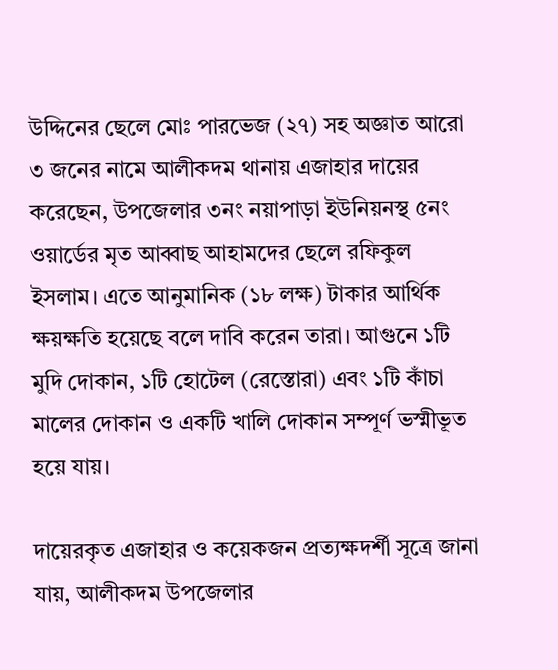উদ্দিনের ছেলে মোঃ পারভেজ (২৭) সহ অজ্ঞাত আরো ৩ জনের নামে আলীকদম থানায় এজাহার দায়ের করেছেন, উপজেলার ৩নং নয়াপাড়া ইউনিয়নস্থ ৫নং ওয়ার্ডের মৃত আব্বাছ আহামদের ছেলে রফিকুল ইসলাম। এতে আনুমানিক (১৮ লক্ষ) টাকার আর্থিক ক্ষয়ক্ষতি হয়েছে বলে দাবি করেন তারা। আগুনে ১টি মুদি দোকান, ১টি হোটেল (রেস্তোরা) এবং ১টি কাঁচা মালের দোকান ও একটি খালি দোকান সম্পূর্ণ ভস্মীভূত হয়ে যায়।

দায়েরকৃত এজাহার ও কয়েকজন প্রত্যক্ষদর্শী সূত্রে জানা যায়, আলীকদম উপজেলার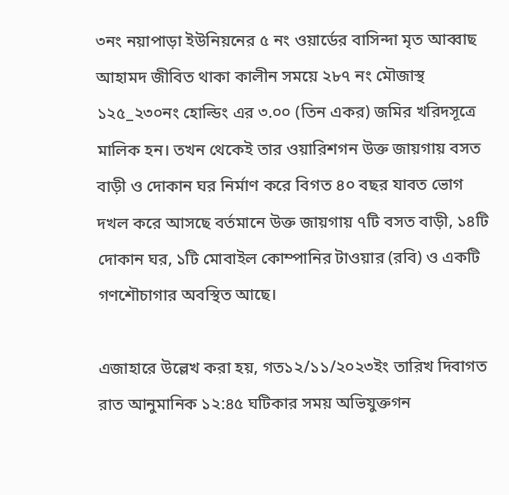৩নং নয়াপাড়া ইউনিয়নের ৫ নং ওয়ার্ডের বাসিন্দা মৃত আব্বাছ আহামদ জীবিত থাকা কালীন সময়ে ২৮৭ নং মৌজাস্থ ১২৫_২৩০নং হোল্ডিং এর ৩.০০ (তিন একর) জমির খরিদসূত্রে মালিক হন। তখন থেকেই তার ওয়ারিশগন উক্ত জায়গায় বসত বাড়ী ও দোকান ঘর নির্মাণ করে বিগত ৪০ বছর যাবত ভোগ দখল করে আসছে বর্তমানে উক্ত জায়গায় ৭টি বসত বাড়ী, ১৪টি দোকান ঘর, ১টি মোবাইল কোম্পানির টাওয়ার (রবি) ও একটি গণশৌচাগার অবস্থিত আছে।

এজাহারে উল্লেখ করা হয়, গত১২/১১/২০২৩ইং তারিখ দিবাগত রাত আনুমানিক ১২:৪৫ ঘটিকার সময় অভিযুক্তগন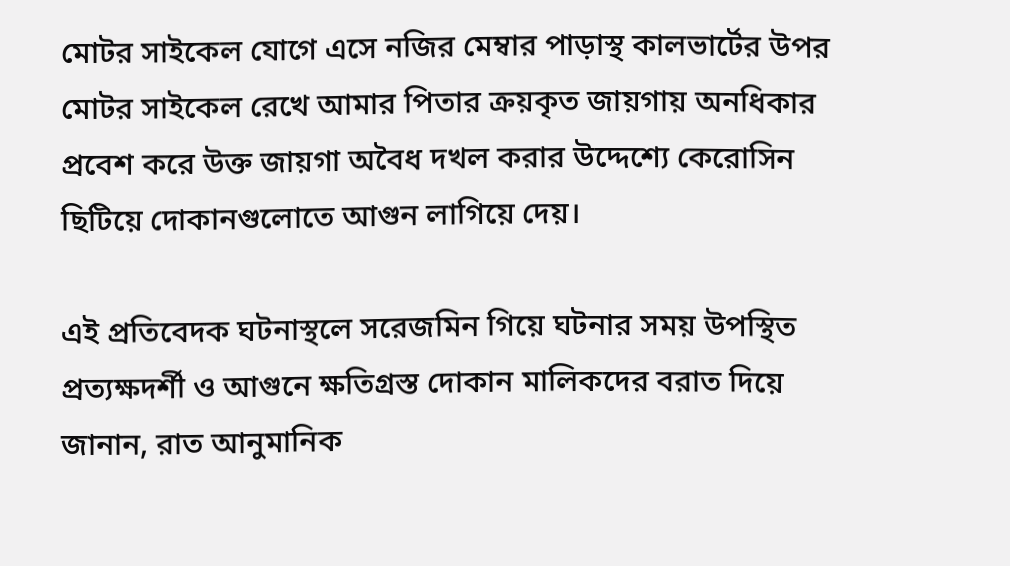মোটর সাইকেল যোগে এসে নজির মেম্বার পাড়াস্থ কালভার্টের উপর মোটর সাইকেল রেখে আমার পিতার ক্রয়কৃত জায়গায় অনধিকার প্রবেশ করে উক্ত জায়গা অবৈধ দখল করার উদ্দেশ্যে কেরোসিন ছিটিয়ে দোকানগুলোতে আগুন লাগিয়ে দেয়।

এই প্রতিবেদক ঘটনাস্থলে সরেজমিন গিয়ে ঘটনার সময় উপস্থিত প্রত্যক্ষদর্শী ও আগুনে ক্ষতিগ্রস্ত দোকান মালিকদের বরাত দিয়ে জানান, রাত আনুমানিক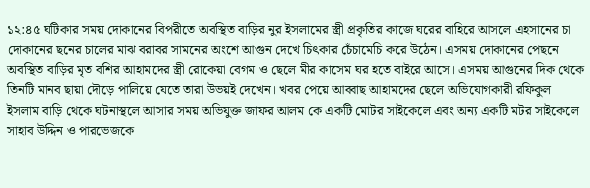১২:৪৫ ঘটিকার সময় দোকানের বিপরীতে অবস্থিত বাড়ির নুর ইসলামের স্ত্রী প্রকৃতির কাজে ঘরের বাহিরে আসলে এহসানের চা দোকানের ছনের চালের মাঝ বরাবর সামনের অংশে আগুন দেখে চিৎকার চেঁচামেচি করে উঠেন। এসময় দোকানের পেছনে অবস্থিত বাড়ির মৃত বশির আহামদের স্ত্রী রোকেয়া বেগম ও ছেলে মীর কাসেম ঘর হতে বাইরে আসে। এসময় আগুনের দিক থেকে তিনটি মানব ছায়া দৌড়ে পালিয়ে যেতে তারা উভয়ই দেখেন। খবর পেয়ে আব্বাছ আহামদের ছেলে অভিযোগকারী রফিকুল ইসলাম বাড়ি থেকে ঘটনাস্থলে আসার সময় অভিযুক্ত জাফর আলম কে একটি মোটর সাইকেলে এবং অন্য একটি মটর সাইকেলে সাহাব উদ্দিন ও পারভেজকে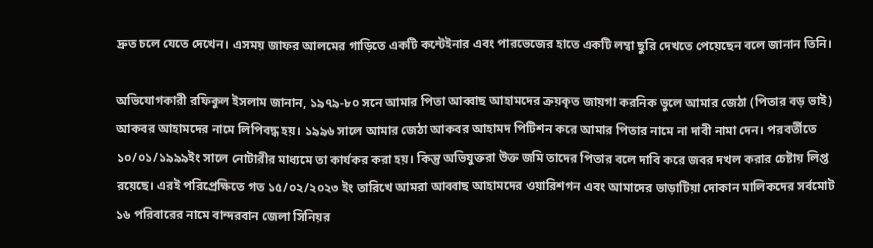দ্রুত চলে যেতে দেখেন। এসময় জাফর আলমের গাড়িতে একটি কন্টেইনার এবং পারভেজের হাতে একটি লম্বা ছুরি দেখতে পেয়েছেন বলে জানান তিনি।

অভিযোগকারী রফিকুল ইসলাম জানান, ১৯৭৯-৮০ সনে আমার পিতা আব্বাছ আহামদের ক্রয়কৃত জায়গা করনিক ভুলে আমার জেঠা (পিতার বড় ভাই) আকবর আহামদের নামে লিপিবদ্ধ হয়। ১৯৯৬ সালে আমার জেঠা আকবর আহামদ পিটিশন করে আমার পিতার নামে না দাবী নামা দেন। পরবর্তীতে ১০/০১/১৯৯৯ইং সালে নোটারীর মাধ্যমে তা কার্যকর করা হয়। কিন্তু অভিযুক্তরা উক্ত জমি তাদের পিতার বলে দাবি করে জবর দখল করার চেষ্টায় লিপ্ত রয়েছে। এরই পরিপ্রেক্ষিতে গত ১৫/০২/২০২৩ ইং তারিখে আমরা আব্বাছ আহামদের ওয়ারিশগন এবং আমাদের ভাড়াটিয়া দোকান মালিকদের সর্বমোট ১৬ পরিবারের নামে বান্দরবান জেলা সিনিয়র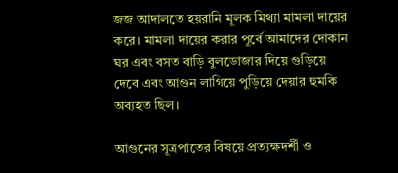জজ আদালতে হয়রানি মূলক মিথ্যা মামলা দায়ের করে। মামলা দায়ের করার পূর্বে আমাদের দোকান ঘর এবং বসত বাড়ি বুলডোজার দিয়ে গুড়িয়ে দেবে এবং আগুন লাগিয়ে পুড়িয়ে দেয়ার হুমকি অব্যহত ছিল।

আগুনের সূত্রপাতের বিষয়ে প্রত্যক্ষদর্শী ও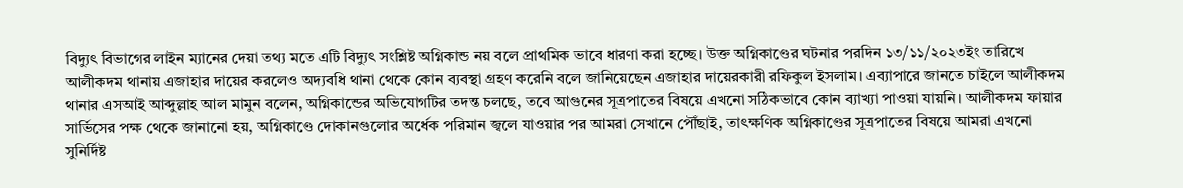বিদ্যুৎ বিভাগের লাইন ম্যানের দেয়া তথ্য মতে এটি বিদ্যুৎ সংশ্লিষ্ট অগ্নিকান্ড নয় বলে প্রাথমিক ভাবে ধারণা করা হচ্ছে। উক্ত অগ্নিকাণ্ডের ঘটনার পরদিন ১৩/১১/২০২৩ইং তারিখে আলীকদম থানায় এজাহার দায়ের করলেও অদ্যবধি থানা থেকে কোন ব্যবস্থা গ্রহণ করেনি বলে জানিয়েছেন এজাহার দায়েরকারী রফিকুল ইসলাম। এব্যাপারে জানতে চাইলে আলীকদম থানার এসআই আব্দুল্লাহ আল মামুন বলেন, অগ্নিকান্ডের অভিযোগটির তদন্ত চলছে, তবে আগুনের সূত্রপাতের বিষয়ে এখনো সঠিকভাবে কোন ব্যাখ্যা পাওয়া যায়নি। আলীকদম ফায়ার সার্ভিসের পক্ষ থেকে জানানো হয়, অগ্নিকাণ্ডে দোকানগুলোর অর্ধেক পরিমান জ্বলে যাওয়ার পর আমরা সেখানে পৌঁছাই, তাৎক্ষণিক অগ্নিকাণ্ডের সূত্রপাতের বিষয়ে আমরা এখনো সুনির্দিষ্ট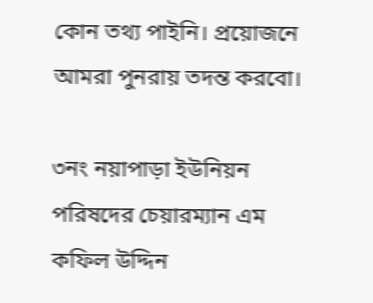কোন তথ্য পাইনি। প্রয়োজনে আমরা পুনরায় তদন্ত করবো।

৩নং নয়াপাড়া ইউনিয়ন পরিষদের চেয়ারম্যান এম কফিল উদ্দিন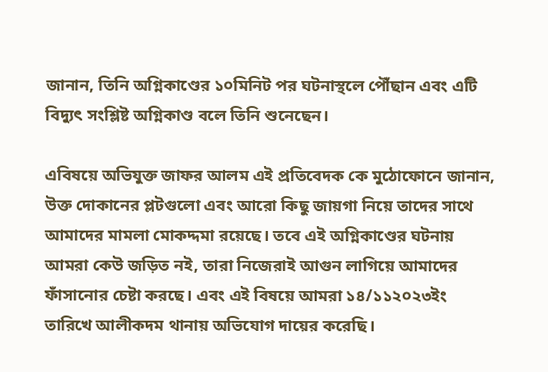জানান, তিনি অগ্নিকাণ্ডের ১০মিনিট পর ঘটনাস্থলে পৌঁছান এবং এটি বিদ্যুৎ সংশ্লিষ্ট অগ্নিকাণ্ড বলে তিনি শুনেছেন।

এবিষয়ে অভিযুক্ত জাফর আলম এই প্রতিবেদক কে মুঠোফোনে জানান, উক্ত দোকানের প্লটগুলো এবং আরো কিছু জায়গা নিয়ে তাদের সাথে আমাদের মামলা মোকদ্দমা রয়েছে। তবে এই অগ্নিকাণ্ডের ঘটনায় আমরা কেউ জড়িত নই, তারা নিজেরাই আগুন লাগিয়ে আমাদের ফাঁসানোর চেষ্টা করছে। এবং এই বিষয়ে আমরা ১৪/১১২০২৩ইং তারিখে আলীকদম থানায় অভিযোগ দায়ের করেছি।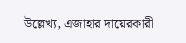উল্লেখ্য, এজাহার দায়েরকারী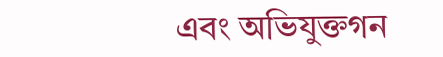এবং অভিযুক্তগন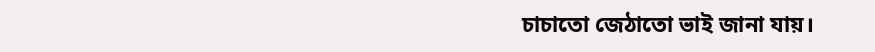চাচাতো জেঠাতো ভাই জানা যায়।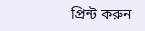প্রিন্ট করুন